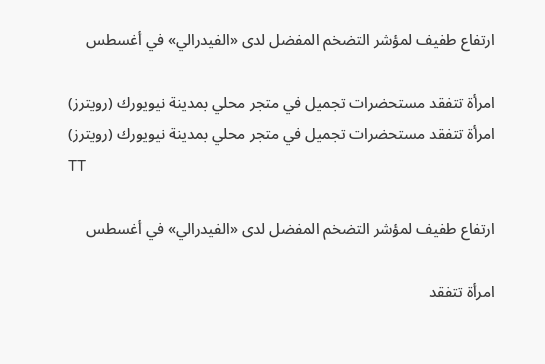ارتفاع طفيف لمؤشر التضخم المفضل لدى «الفيدرالي» في أغسطس

امرأة تتفقد مستحضرات تجميل في متجر محلي بمدينة نيويورك (رويترز)
امرأة تتفقد مستحضرات تجميل في متجر محلي بمدينة نيويورك (رويترز)
TT

ارتفاع طفيف لمؤشر التضخم المفضل لدى «الفيدرالي» في أغسطس

امرأة تتفقد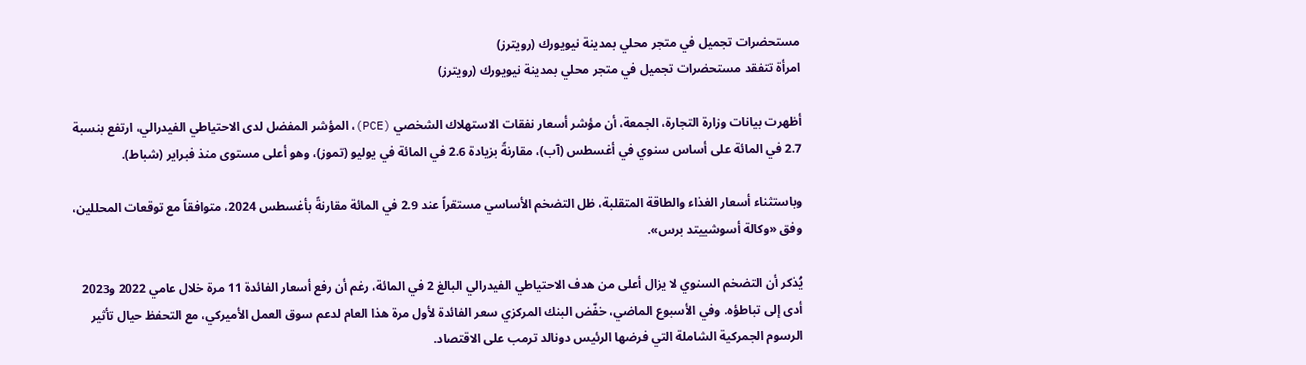مستحضرات تجميل في متجر محلي بمدينة نيويورك (رويترز)
امرأة تتفقد مستحضرات تجميل في متجر محلي بمدينة نيويورك (رويترز)

أظهرت بيانات وزارة التجارة، الجمعة، أن مؤشر أسعار نفقات الاستهلاك الشخصي (PCE)، المؤشر المفضل لدى الاحتياطي الفيدرالي، ارتفع بنسبة 2.7 في المائة على أساس سنوي في أغسطس (آب)، مقارنةً بزيادة 2.6 في المائة في يوليو (تموز)، وهو أعلى مستوى منذ فبراير (شباط).

وباستثناء أسعار الغذاء والطاقة المتقلبة، ظل التضخم الأساسي مستقراً عند 2.9 في المائة مقارنةً بأغسطس 2024، متوافقاً مع توقعات المحللين، وفق «وكالة أسوشييتد برس».

يُذكر أن التضخم السنوي لا يزال أعلى من هدف الاحتياطي الفيدرالي البالغ 2 في المائة، رغم أن رفع أسعار الفائدة 11 مرة خلال عامي 2022 و2023 أدى إلى تباطؤه. وفي الأسبوع الماضي، خفّض البنك المركزي سعر الفائدة لأول مرة هذا العام لدعم سوق العمل الأميركي، مع التحفظ حيال تأثير الرسوم الجمركية الشاملة التي فرضها الرئيس دونالد ترمب على الاقتصاد.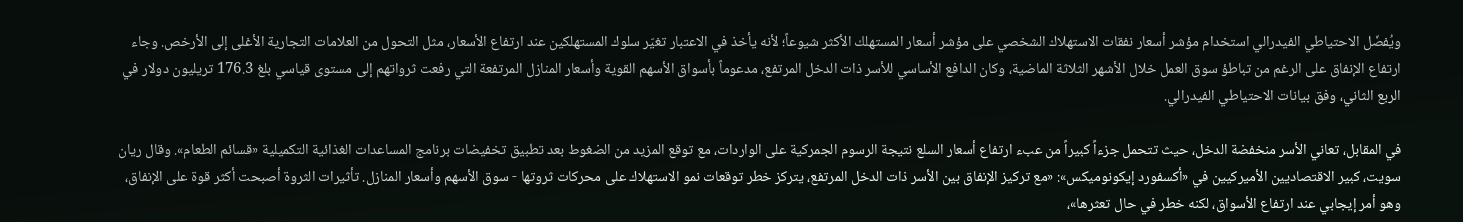ويُفضّل الاحتياطي الفيدرالي استخدام مؤشر أسعار نفقات الاستهلاك الشخصي على مؤشر أسعار المستهلك الأكثر شيوعاً؛ لأنه يأخذ في الاعتبار تغيّر سلوك المستهلكين عند ارتفاع الأسعار، مثل التحول من العلامات التجارية الأغلى إلى الأرخص. وجاء ارتفاع الإنفاق على الرغم من تباطؤ سوق العمل خلال الأشهر الثلاثة الماضية، وكان الدافع الأساسي للأسر ذات الدخل المرتفع، مدعوماً بأسواق الأسهم القوية وأسعار المنازل المرتفعة التي رفعت ثرواتهم إلى مستوى قياسي بلغ 176.3 تريليون دولار في الربع الثاني، وفق بيانات الاحتياطي الفيدرالي.

في المقابل، تعاني الأسر منخفضة الدخل، حيث تتحمل جزءاً كبيراً من عبء ارتفاع أسعار السلع نتيجة الرسوم الجمركية على الواردات، مع توقع المزيد من الضغوط بعد تطبيق تخفيضات برنامج المساعدات الغذائية التكميلية «قسائم الطعام». وقال ريان سويت، كبير الاقتصاديين الأميركيين في «أكسفورد إيكونوميكس»: «مع تركيز الإنفاق بين الأسر ذات الدخل المرتفع، يتركز خطر توقعات نمو الاستهلاك على محركات ثروتها - سوق الأسهم وأسعار المنازل. تأثيرات الثروة أصبحت أكثر قوة على الإنفاق، وهو أمر إيجابي عند ارتفاع الأسواق، لكنه خطر في حال تعثرها»،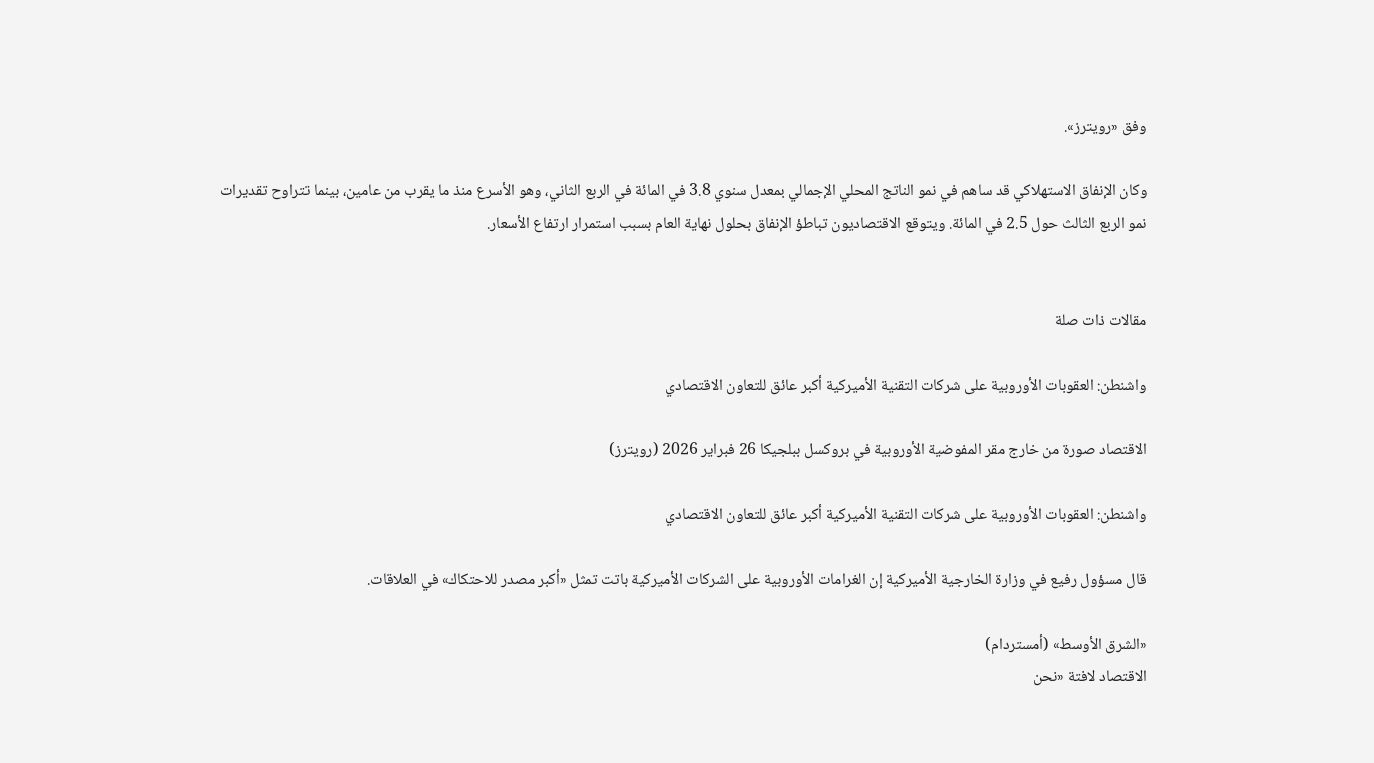وفق «رويترز».

وكان الإنفاق الاستهلاكي قد ساهم في نمو الناتج المحلي الإجمالي بمعدل سنوي 3.8 في المائة في الربع الثاني، وهو الأسرع منذ ما يقرب من عامين، بينما تتراوح تقديرات نمو الربع الثالث حول 2.5 في المائة. ويتوقع الاقتصاديون تباطؤ الإنفاق بحلول نهاية العام بسبب استمرار ارتفاع الأسعار.


مقالات ذات صلة

واشنطن: العقوبات الأوروبية على شركات التقنية الأميركية أكبر عائق للتعاون الاقتصادي

الاقتصاد صورة من خارج مقر المفوضية الأوروبية في بروكسل ببلجيكا 26 فبراير 2026 (رويترز)

واشنطن: العقوبات الأوروبية على شركات التقنية الأميركية أكبر عائق للتعاون الاقتصادي

قال مسؤول رفيع في وزارة الخارجية الأميركية إن الغرامات الأوروبية على الشركات الأميركية باتت تمثل «أكبر مصدر للاحتكاك» في العلاقات.

«الشرق الأوسط» (أمستردام)
الاقتصاد لافتة «نحن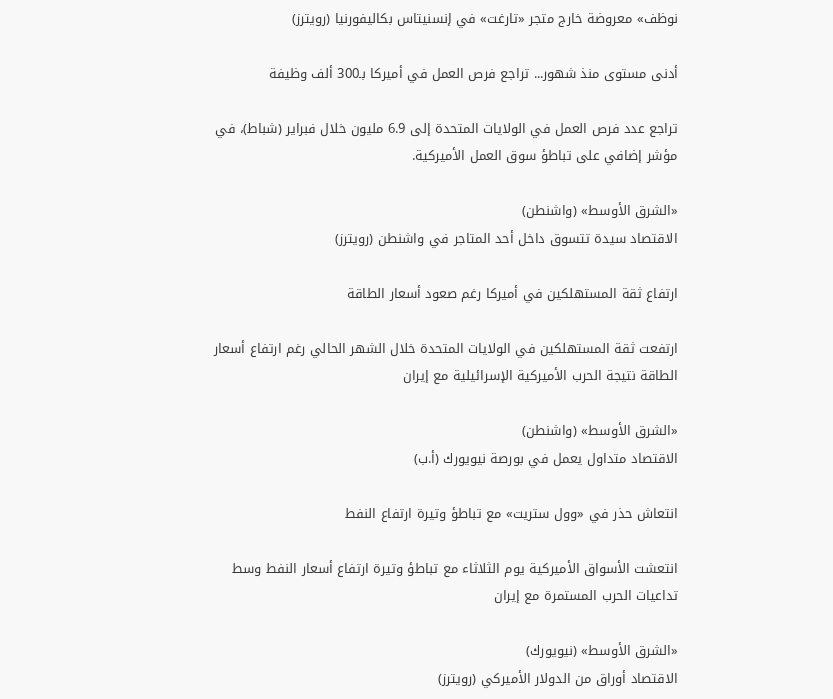نوظف» معروضة خارج متجر «تارغت» في إنسنيتاس بكاليفورنيا (رويترز)

أدنى مستوى منذ شهور... تراجع فرص العمل في أميركا بـ300 ألف وظيفة

تراجع عدد فرص العمل في الولايات المتحدة إلى 6.9 مليون خلال فبراير (شباط)، في مؤشر إضافي على تباطؤ سوق العمل الأميركية.

«الشرق الأوسط» (واشنطن)
الاقتصاد سيدة تتسوق داخل أحد المتاجر في واشنطن (رويترز)

ارتفاع ثقة المستهلكين في أميركا رغم صعود أسعار الطاقة

ارتفعت ثقة المستهلكين في الولايات المتحدة خلال الشهر الحالي رغم ارتفاع أسعار الطاقة نتيجة الحرب الأميركية الإسرائيلية مع إيران

«الشرق الأوسط» (واشنطن)
الاقتصاد متداول يعمل في بورصة نيويورك (أ.ب)

انتعاش حذر في «وول ستريت» مع تباطؤ وتيرة ارتفاع النفط

انتعشت الأسواق الأميركية يوم الثلاثاء مع تباطؤ وتيرة ارتفاع أسعار النفط وسط تداعيات الحرب المستمرة مع إيران

«الشرق الأوسط» (نيويورك)
الاقتصاد أوراق من الدولار الأميركي (رويترز)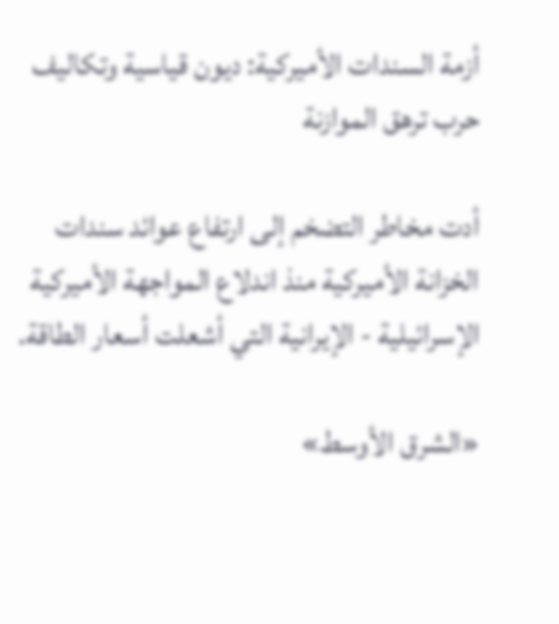أزمة السندات الأميركية: ديون قياسية وتكاليف حرب ترهق الموازنة

أدت مخاطر التضخم إلى ارتفاع عوائد سندات الخزانة الأميركية منذ اندلاع المواجهة الأميركية الإسرائيلية - الإيرانية التي أشعلت أسعار الطاقة.

«الشرق الأوسط»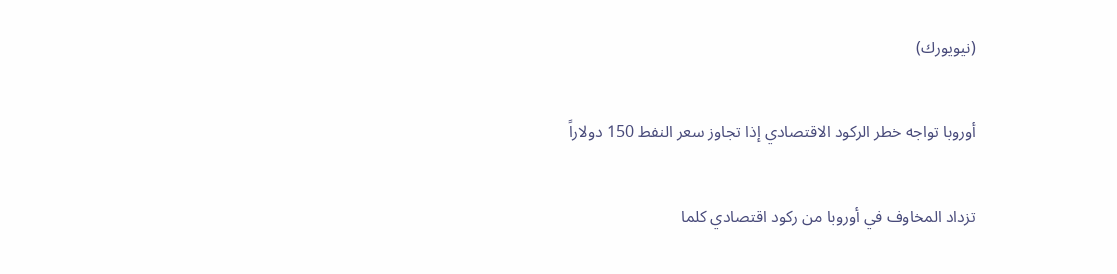(نيويورك)

أوروبا تواجه خطر الركود الاقتصادي إذا تجاوز سعر النفط 150 دولاراً

تزداد المخاوف في أوروبا من ركود اقتصادي كلما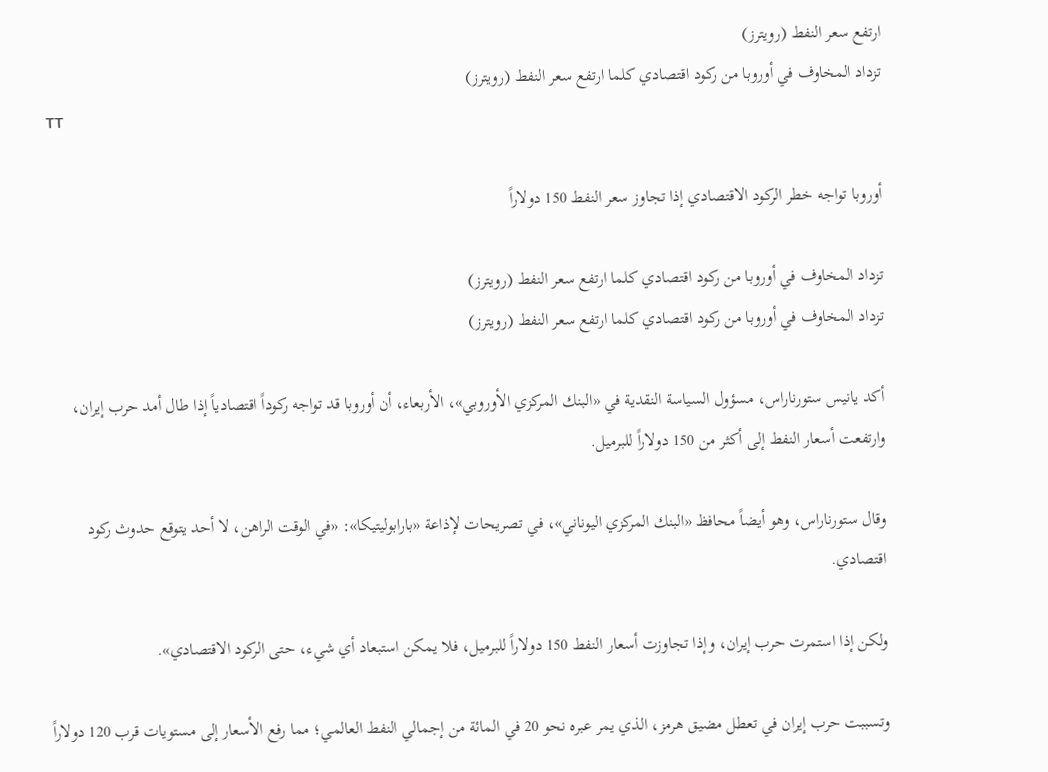ارتفع سعر النفط (رويترز)
تزداد المخاوف في أوروبا من ركود اقتصادي كلما ارتفع سعر النفط (رويترز)
TT

أوروبا تواجه خطر الركود الاقتصادي إذا تجاوز سعر النفط 150 دولاراً

تزداد المخاوف في أوروبا من ركود اقتصادي كلما ارتفع سعر النفط (رويترز)
تزداد المخاوف في أوروبا من ركود اقتصادي كلما ارتفع سعر النفط (رويترز)

أكد يانيس ستورناراس، مسؤول السياسة النقدية في «البنك المركزي الأوروبي»، الأربعاء، أن أوروبا قد تواجه ركوداً اقتصادياً إذا طال أمد حرب إيران، وارتفعت أسعار النفط إلى أكثر من 150 دولاراً للبرميل.

وقال ستورناراس، وهو أيضاً محافظ «البنك المركزي اليوناني»، في تصريحات لإذاعة «بارابوليتيكا»: «في الوقت الراهن، لا أحد يتوقع حدوث ركود اقتصادي.

ولكن إذا استمرت حرب إيران، وإذا تجاوزت أسعار النفط 150 دولاراً للبرميل، فلا يمكن استبعاد أي شيء، حتى الركود الاقتصادي».

وتسببت حرب إيران في تعطل مضيق هرمز، الذي يمر عبره نحو 20 في المائة من إجمالي النفط العالمي؛ مما رفع الأسعار إلى مستويات قرب 120 دولاراً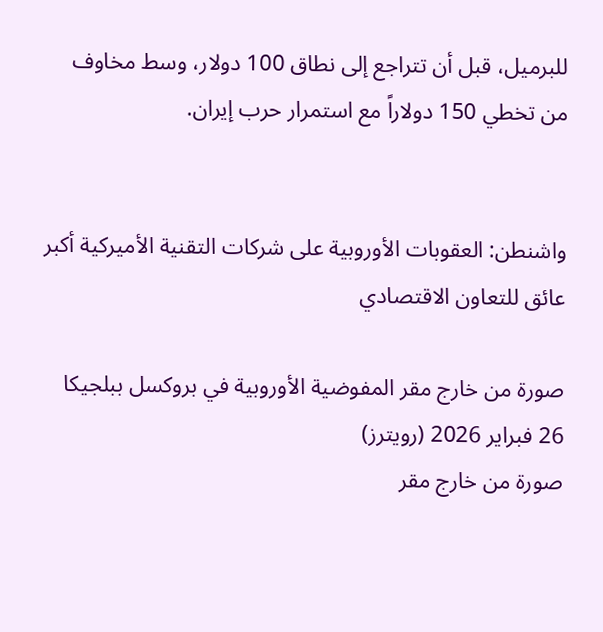للبرميل، قبل أن تتراجع إلى نطاق 100 دولار، وسط مخاوف من تخطي 150 دولاراً مع استمرار حرب إيران.


واشنطن: العقوبات الأوروبية على شركات التقنية الأميركية أكبر عائق للتعاون الاقتصادي

صورة من خارج مقر المفوضية الأوروبية في بروكسل ببلجيكا 26 فبراير 2026 (رويترز)
صورة من خارج مقر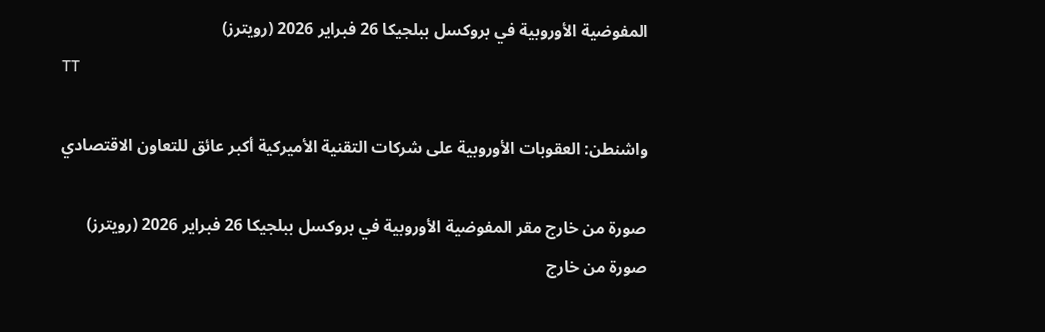المفوضية الأوروبية في بروكسل ببلجيكا 26 فبراير 2026 (رويترز)
TT

واشنطن: العقوبات الأوروبية على شركات التقنية الأميركية أكبر عائق للتعاون الاقتصادي

صورة من خارج مقر المفوضية الأوروبية في بروكسل ببلجيكا 26 فبراير 2026 (رويترز)
صورة من خارج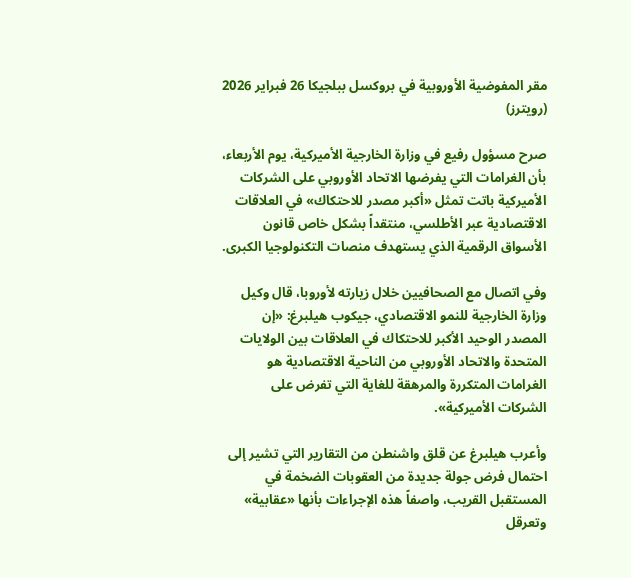مقر المفوضية الأوروبية في بروكسل ببلجيكا 26 فبراير 2026 (رويترز)

صرح مسؤول رفيع في وزارة الخارجية الأميركية، يوم الأربعاء، بأن الغرامات التي يفرضها الاتحاد الأوروبي على الشركات الأميركية باتت تمثل «أكبر مصدر للاحتكاك» في العلاقات الاقتصادية عبر الأطلسي، منتقداً بشكل خاص قانون الأسواق الرقمية الذي يستهدف منصات التكنولوجيا الكبرى.

وفي اتصال مع الصحافيين خلال زيارته لأوروبا، قال وكيل وزارة الخارجية للنمو الاقتصادي، جيكوب هيلبرغ: «إن المصدر الوحيد الأكبر للاحتكاك في العلاقات بين الولايات المتحدة والاتحاد الأوروبي من الناحية الاقتصادية هو الغرامات المتكررة والمرهقة للغاية التي تفرض على الشركات الأميركية».

وأعرب هيلبرغ عن قلق واشنطن من التقارير التي تشير إلى احتمال فرض جولة جديدة من العقوبات الضخمة في المستقبل القريب، واصفاً هذه الإجراءات بأنها «عقابية» وتعرقل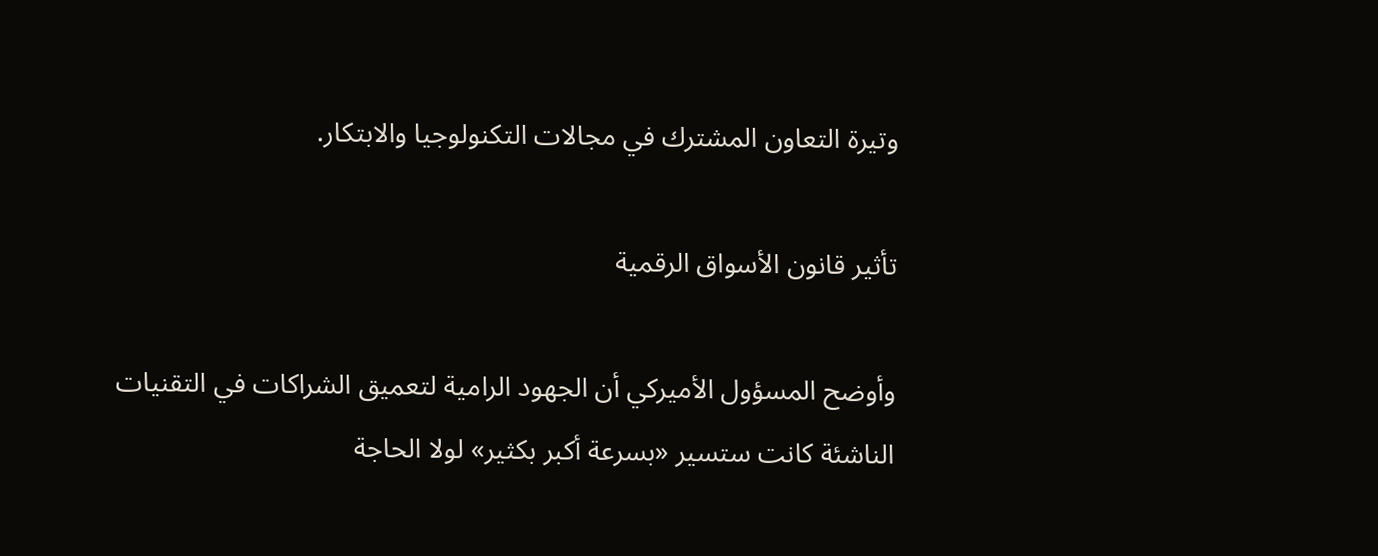وتيرة التعاون المشترك في مجالات التكنولوجيا والابتكار.

تأثير قانون الأسواق الرقمية

وأوضح المسؤول الأميركي أن الجهود الرامية لتعميق الشراكات في التقنيات الناشئة كانت ستسير «بسرعة أكبر بكثير» لولا الحاجة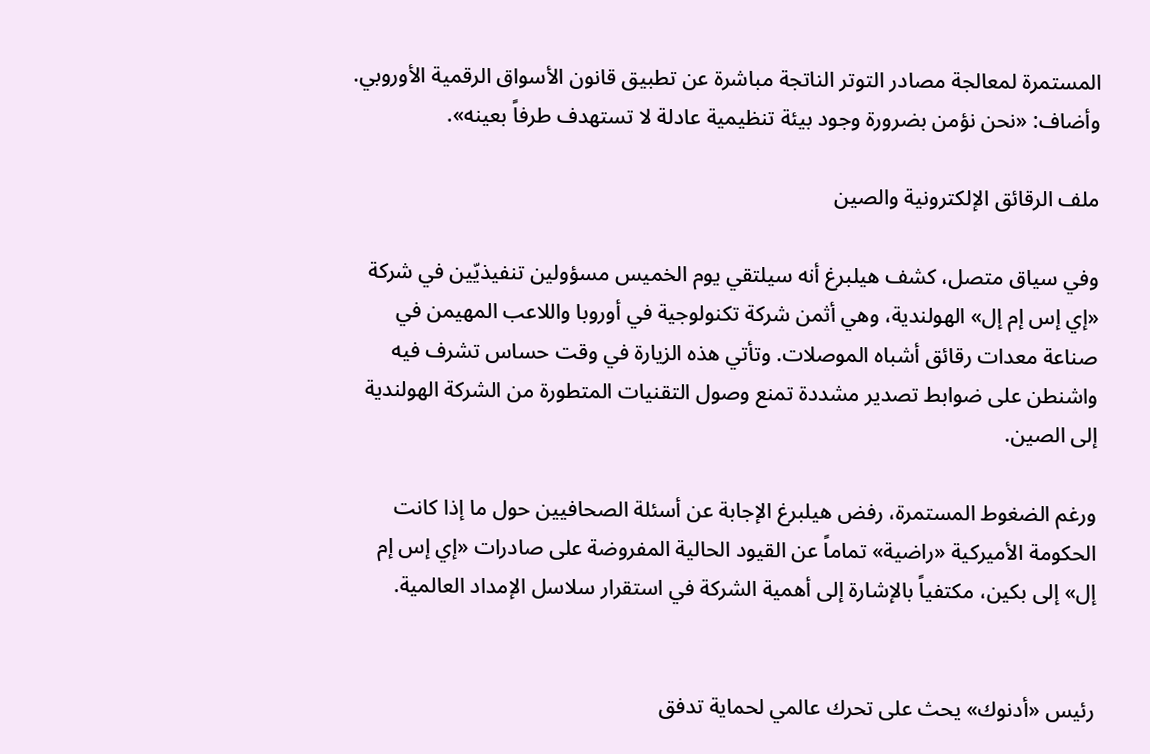المستمرة لمعالجة مصادر التوتر الناتجة مباشرة عن تطبيق قانون الأسواق الرقمية الأوروبي. وأضاف: «نحن نؤمن بضرورة وجود بيئة تنظيمية عادلة لا تستهدف طرفاً بعينه».

ملف الرقائق الإلكترونية والصين

وفي سياق متصل، كشف هيلبرغ أنه سيلتقي يوم الخميس مسؤولين تنفيذيّين في شركة «إي إس إم إل» الهولندية، وهي أثمن شركة تكنولوجية في أوروبا واللاعب المهيمن في صناعة معدات رقائق أشباه الموصلات. وتأتي هذه الزيارة في وقت حساس تشرف فيه واشنطن على ضوابط تصدير مشددة تمنع وصول التقنيات المتطورة من الشركة الهولندية إلى الصين.

ورغم الضغوط المستمرة، رفض هيلبرغ الإجابة عن أسئلة الصحافيين حول ما إذا كانت الحكومة الأميركية «راضية» تماماً عن القيود الحالية المفروضة على صادرات «إي إس إم إل» إلى بكين، مكتفياً بالإشارة إلى أهمية الشركة في استقرار سلاسل الإمداد العالمية.


رئيس «أدنوك» يحث على تحرك عالمي لحماية تدفق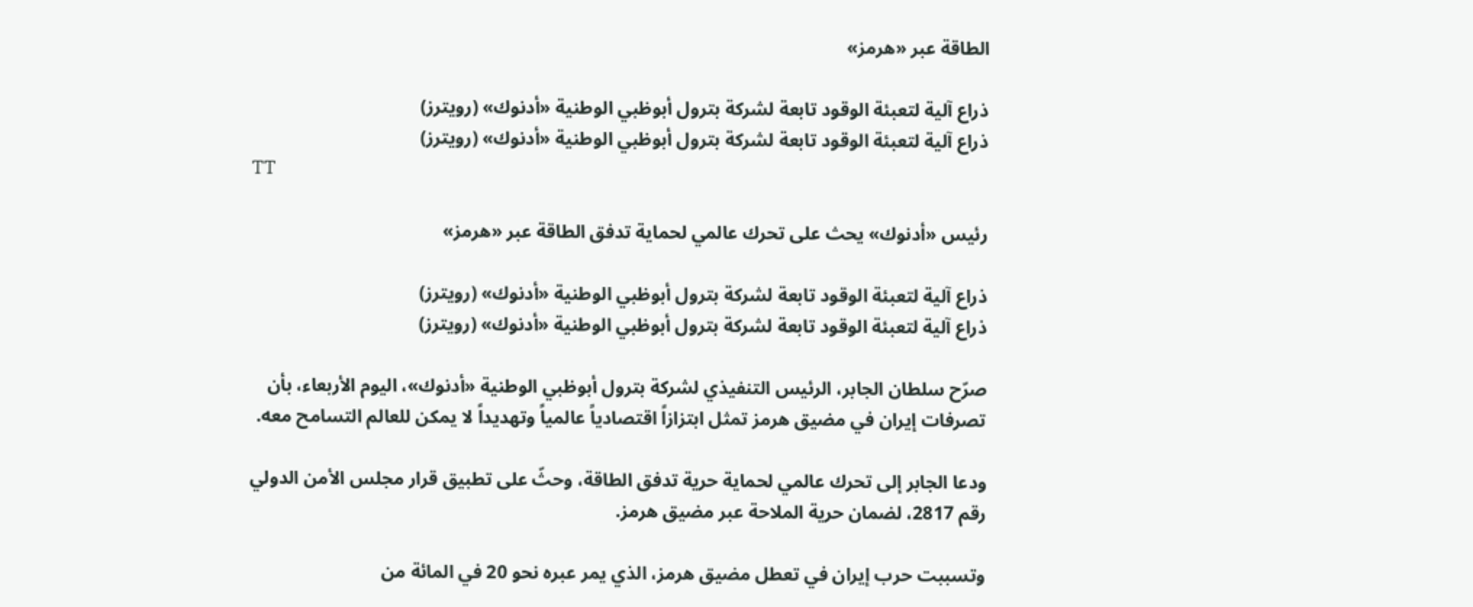الطاقة عبر «هرمز»

ذراع آلية لتعبئة الوقود تابعة لشركة بترول أبوظبي الوطنية «أدنوك» (رويترز)
ذراع آلية لتعبئة الوقود تابعة لشركة بترول أبوظبي الوطنية «أدنوك» (رويترز)
TT

رئيس «أدنوك» يحث على تحرك عالمي لحماية تدفق الطاقة عبر «هرمز»

ذراع آلية لتعبئة الوقود تابعة لشركة بترول أبوظبي الوطنية «أدنوك» (رويترز)
ذراع آلية لتعبئة الوقود تابعة لشركة بترول أبوظبي الوطنية «أدنوك» (رويترز)

صرّح سلطان الجابر، الرئيس التنفيذي لشركة بترول أبوظبي الوطنية «أدنوك»، اليوم الأربعاء، بأن تصرفات إيران في مضيق هرمز تمثل ابتزازاً اقتصادياً عالمياً وتهديداً لا يمكن للعالم التسامح معه.

ودعا الجابر إلى تحرك عالمي لحماية حرية تدفق الطاقة، وحثّ على تطبيق قرار مجلس الأمن الدولي رقم 2817، لضمان حرية الملاحة عبر مضيق هرمز.

وتسببت حرب إيران في تعطل مضيق هرمز، الذي يمر عبره نحو 20 في المائة من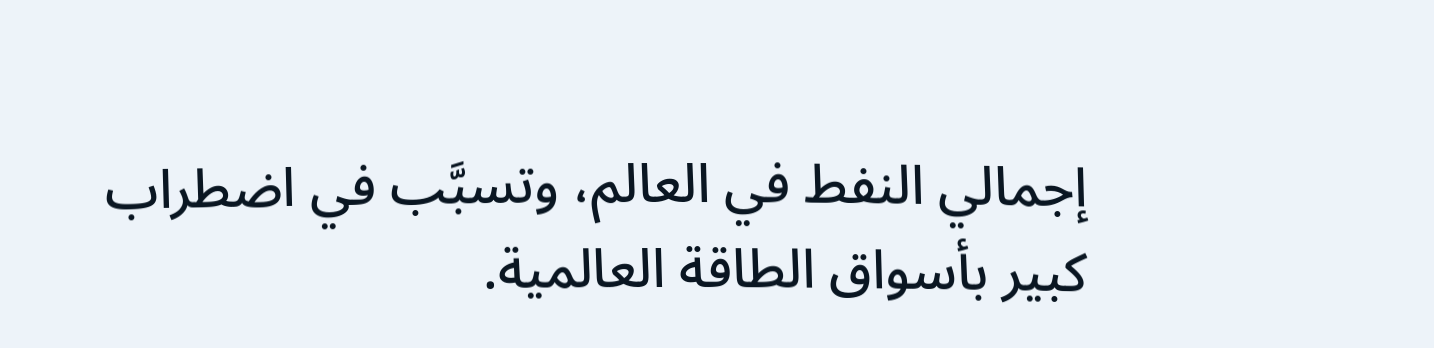إجمالي النفط في العالم، وتسبَّب في اضطراب كبير بأسواق الطاقة العالمية.